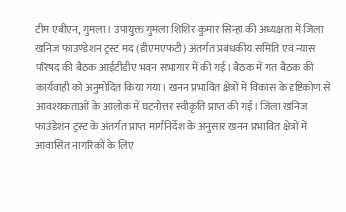टीम एबीएन, गुमला। उपायुक्त गुमला शिशिर कुमार सिन्हा की अध्यक्षता में जिला खनिज फाउण्डेशन ट्रस्ट मद (डीएमएफटी) अंतर्गत प्रबंधकीय समिति एवं न्यास परिषद की बैठक आईटीडीए भवन सभागार में की गई। बैठक में गत बैठक की कार्यवाही को अनुमोदित किया गया। खनन प्रभावित क्षेत्रों में विकास के दृष्टिकोण से आवश्यकताओं के आलोक में घटनोत्तर स्वीकृति प्राप्त की गई। जिला खनिज फाउंडेशन ट्रस्ट के अंतर्गत प्राप्त मार्गनिर्देश के अनुसार खनन प्रभावित क्षेत्रों में आवासित नागरिकों के लिए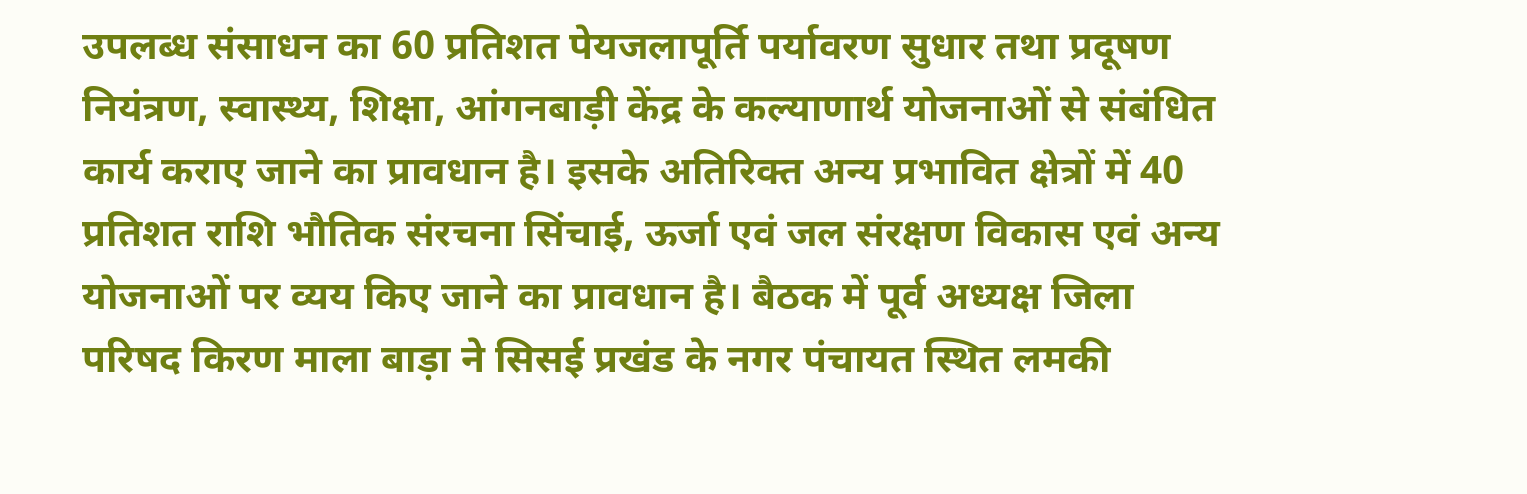उपलब्ध संसाधन का 60 प्रतिशत पेयजलापूर्ति पर्यावरण सुधार तथा प्रदूषण नियंत्रण, स्वास्थ्य, शिक्षा, आंगनबाड़ी केंद्र के कल्याणार्थ योजनाओं से संबंधित कार्य कराए जाने का प्रावधान है। इसके अतिरिक्त अन्य प्रभावित क्षेत्रों में 40 प्रतिशत राशि भौतिक संरचना सिंचाई, ऊर्जा एवं जल संरक्षण विकास एवं अन्य योजनाओं पर व्यय किए जाने का प्रावधान है। बैठक में पूर्व अध्यक्ष जिला परिषद किरण माला बाड़ा ने सिसई प्रखंड के नगर पंचायत स्थित लमकी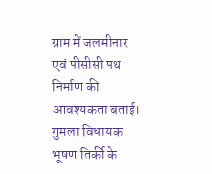ग्राम में जलमीनार एवं पीसीसी पथ निर्माण की आवश्यकता बताई। गुमला विधायक भूषण तिर्की के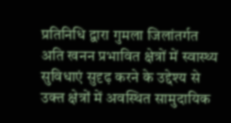प्रतिनिधि द्वारा गुमला जिलांतर्गत अति खनन प्रभावित क्षेत्रों में स्वास्थ्य सुविधाएं सुदृढ़ करने के उद्देश्य से उक्त क्षेत्रों में अवस्थित सामुदायिक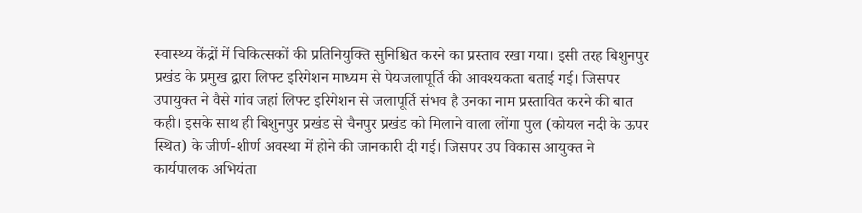स्वास्थ्य केंद्रों में चिकित्सकों की प्रतिनियुक्ति सुनिश्चित करने का प्रस्ताव रखा गया। इसी तरह बिशुनपुर प्रखंड के प्रमुख द्वारा लिफ्ट इरिगेशन माध्यम से पेयजलापूर्ति की आवश्यकता बताई गई। जिसपर उपायुक्त ने वैसे गांव जहां लिफ्ट इरिगेशन से जलापूर्ति संभव है उनका नाम प्रस्तावित करने की बात कही। इसके साथ ही बिशुनपुर प्रखंड से चैनपुर प्रखंड को मिलाने वाला लोंगा पुल (कोयल नदी के ऊपर स्थित) के जीर्ण-शीर्ण अवस्था में होने की जानकारी दी गई। जिसपर उप विकास आयुक्त ने कार्यपालक अभियंता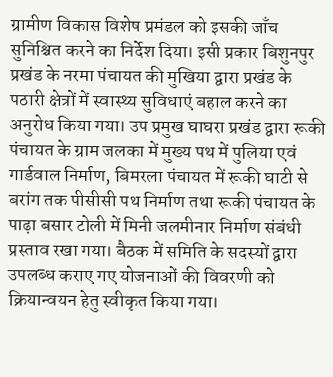ग्रामीण विकास विशेष प्रमंडल को इसकी जाँच सुनिश्चित करने का निर्देश दिया। इसी प्रकार बिशुनपुर प्रखंड के नरमा पंचायत की मुखिया द्वारा प्रखंड के पठारी क्षेत्रों में स्वास्थ्य सुविधाएं बहाल करने का अनुरोध किया गया। उप प्रमुख घाघरा प्रखंड द्वारा रूकी पंचायत के ग्राम जलका में मुख्य पथ में पुलिया एवं गार्डवाल निर्माण, बिमरला पंचायत में रूकी घाटी से बरांग तक पीसीसी पथ निर्माण तथा रूकी पंचायत के पाढ़ा बसार टोली में मिनी जलमीनार निर्माण संबंधी प्रस्ताव रखा गया। बैठक में समिति के सदस्यों द्वारा उपलब्ध कराए गए योजनाओं की विवरणी को क्रियान्वयन हेतु स्वीकृत किया गया।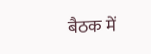बैठक में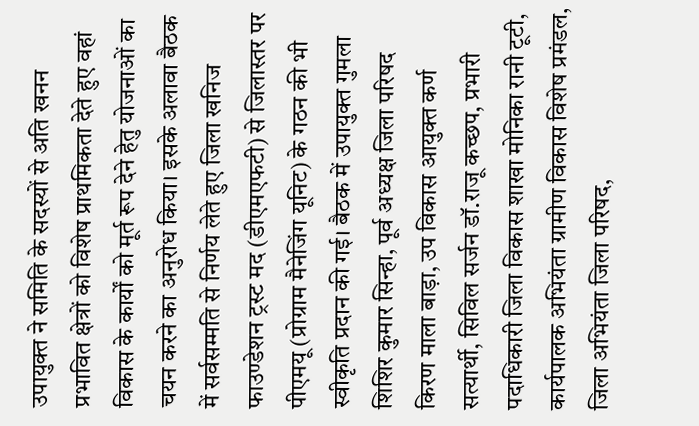उपायुक्त ने समिति के सदस्यों से अति खनन प्रभावित क्षेत्रों को विशेष प्राथमिकता देते हुए वहां विकास के कार्यों को मूर्त रूप देने हेतु योजनाओं का चयन करने का अनुरोध किया। इसके अलावा बैठक में सर्वसम्मति से निर्णय लेते हुए जिला खनिज फाउण्डेशन ट्रस्ट मद (डीएमएफटी) से जिलास्तर पर पीएमयू (प्रोग्राम मैनेजिंग यूनिट) के गठन की भी स्वीकृति प्रदान की गई। बैठक में उपायुक्त गुमला शिशिर कुमार सिन्हा, पूर्व अध्यक्ष जिला परिषद किरण माला बाड़ा, उप विकास आयुक्त कर्ण सत्यार्थी, सिविल सर्जन डॉ.राजू कच्छप, प्रभारी पदाधिकारी जिला विकास शाखा मोनिका रानी टूटी, कार्यपालक अभियंता ग्रामीण विकास विशेष प्रमंडल, जिला अभियंता जिला परिषद,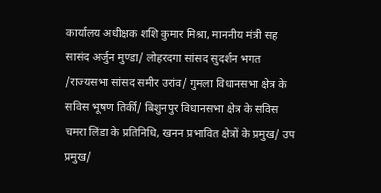कार्यालय अधीक्षक शशि कुमार मिश्रा, माननीय मंत्री सह सासंद अर्जुन मुण्डा/ लोहरदगा सांसद सुदर्शन भगत /राज्यसभा सांसद समीर उरांव/ गुमला विधानसभा क्षेत्र के सविस भूषण तिर्की/ बिशुनपुर विधानसभा क्षेत्र के सविस चमरा लिंडा के प्रतिनिधि, खनन प्रभावित क्षेत्रों के प्रमुख/ उप प्रमुख/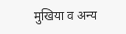मुखिया व अन्य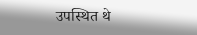उपस्थित थे